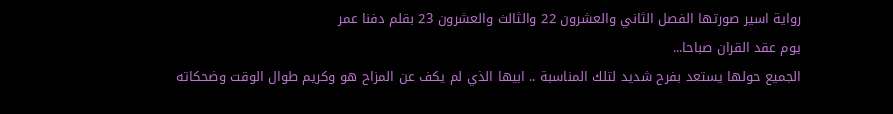رواية اسير صورتها الفصل الثاني والعشرون 22 والثالث والعشرون 23 بقلم دفنا عمر
يوم عقد القران صباحا...
الجميع حولها يستعد بفرح شديد لتلك المناسبة .. ابيها الذي لم يكف عن المزاح هو وكريم طوال الوقت وضحكاته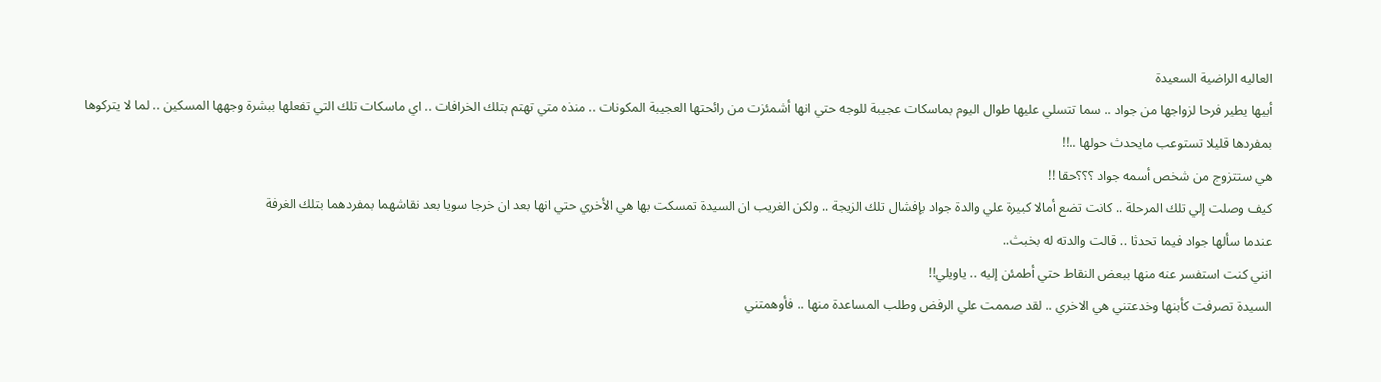العاليه الراضية السعيدة
أبيها يطير فرحا لزواجها من جواد .. سما تتسلي عليها طوال اليوم بماسكات عجيبة للوجه حتي انها أشمئزت من رائحتها العجيبة المكونات .. منذه متي تهتم بتلك الخرافات .. اي ماسكات تلك التي تفعلها ببشرة وجهها المسكين .. لما لا يتركوها بمفردها قليلا تستوعب مايحدث حولها ..!!
هي ستتزوج من شخص أسمه جواد ؟؟؟حقا !!
كيف وصلت إلي تلك المرحلة .. كانت تضع أمالا كبيرة علي والدة جواد بإفشال تلك الزيجة .. ولكن الغريب ان السيدة تمسكت بها هي الأخري حتي انها بعد ان خرجا سويا بعد نقاشهما بمفردهما بتلك الغرفة
عندما سألها جواد فيما تحدثا .. قالت والدته له بخبث..
انني كنت استفسر عنه منها ببعض النقاط حتي أطمئن إليه .. ياويلي!!
السيدة تصرفت كأبنها وخدعتني هي الاخري .. لقد صممت علي الرفض وطلب المساعدة منها .. فأوهمتني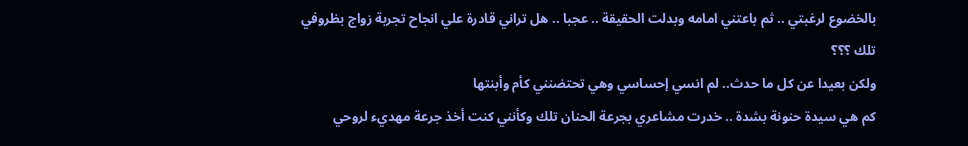بالخضوع لرغبتي .. ثم باعتني امامه وبدلت الحقيقة .. عجبا .. هل تراني قادرة علي انجاح تجربة زواج بظروفي تلك ؟؟؟
ولكن بعيدا عن كل ما حدث.. لم انسي إحساسي وهي تحتضنني كأم وأبنتها
كم هي سيدة حنونة بشدة .. خدرت مشاعري بجرعة الحنان تلك وكأنني كنت أخذ جرعة مهديء لروحي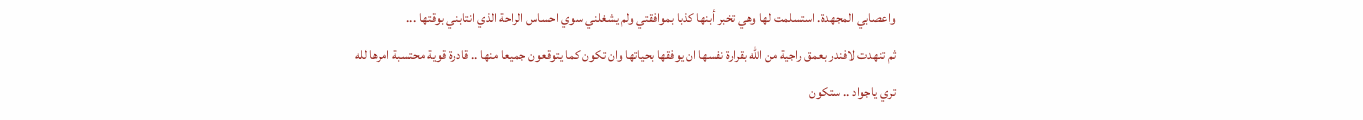واعصابي المجهدة. استسلمت لها وهي تخبر أبنها كذبا بموافقتي ولم يشغلني سوي احساس الراحة الذي انتابني بوقتها ...
ثم تنهدت لافندر بعمق راجية من الله بقرارة نفسها ان يوفقها بحياتها وان تكون كما يتوقعون جميعا منها .. قادرة قوية محتسبة امرها لله
تري ياجواد .. ستكون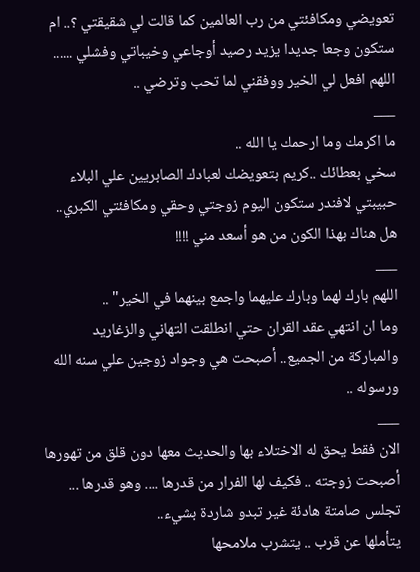تعويضي ومكافئتي من رب العالمين كما قالت لي شقيقتي ؟.. ام ستكون وجعا جديدا يزيد رصيد أوجاعي وخيباتي وفشلي ...... اللهم افعل لي الخير ووفقني لما تحب وترضي ..
___
ما اكرمك وما ارحمك يا الله ..
سخي بعطائك ..كريم بتعويضك لعبادك الصابريين علي البلاء
حبيبتي لافندر ستكون اليوم زوجتي وحقي ومكافئتي الكبري..
هل هناك بهذا الكون من هو أسعد مني !!!!
___
اللهم بارك لهما وبارك عليهما واجمع بينهما في الخير" ..
وما ان انتهي عقد القران حتي انطلقت التهاني والزغاريد والمباركة من الجميع.. أصبحت هي وجواد زوجين علي سنه الله ورسوله ..
___
الان فقط يحق له الاختلاء بها والحديث معها دون قلق من تهورها
أصبحت زوجته .. فكيف لها الفرار من قدرها .... وهو قدرها ...
تجلس صامتة هادئة غير تبدو شاردة بشيء..
يتأملها عن قرب .. يتشرب ملامحها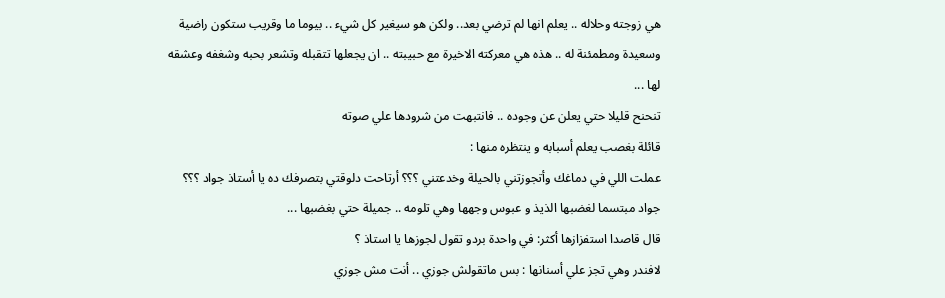هي زوجته وحلاله .. يعلم انها لم ترضي بعد.. ولكن هو سيغير كل شيء .. بيوما ما وقريب ستكون راضية وسعيدة ومطمئنة له .. هذه هي معركته الاخيرة مع حبيبته .. ان يجعلها تتقبله وتشعر بحبه وشغفه وعشقه لها ...
تنحنح قليلا حتي يعلن عن وجوده .. فانتبهت من شرودها علي صوته
قائلة بغصب يعلم أسبابه و ينتظره منها :
عملت اللي في دماغك وأتجوزتني بالحيلة وخدعتني ؟؟؟ أرتاحت دلوقتي بتصرفك ده يا أستاذ جواد ؟؟؟
جواد مبتسما لغضبها الذيذ و عبوس وجهها وهي تلومه .. جميلة حتي بغضبها ...
قال قاصدا استفزازها أكثر: في واحدة بردو تقول لجوزها يا استاذ ؟
لافندر وهي تجز علي أسنانها : بس ماتقولش جوزي .. أنت مش جوزي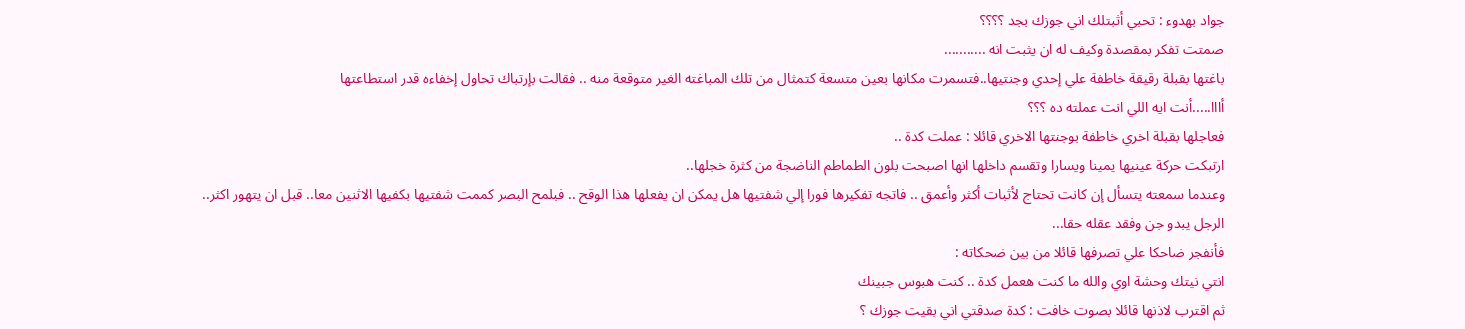جواد بهدوء : تحبي أثبتلك اني جوزك بجد ؟؟؟؟
صمتت تفكر بمقصدة وكيف له ان يثبت انه ...........
باغتها بقبلة رقيقة خاطفة علي إحدي وجنتيها..فتسمرت مكانها بعين متسعة كتمثال من تلك المباغته الغير متوقعة منه .. فقالت بإرتباك تحاول إخفاءه قدر استطاعتها
أااا.....أنت ايه اللي انت عملته ده ؟؟؟
فعاجلها بقبلة اخري خاطفة بوجنتها الاخري قائلا : عملت كدة ..
ارتبكت حركة عينيها يمينا ويسارا وتقسم داخلها انها اصبحت بلون الطماطم الناضجة من كثرة خجلها..
وعندما سمعته يتسأل إن كانت تحتاج لأثبات أكثر وأعمق .. فاتجه تفكيرها فورا إلي شفتيها هل يمكن ان يفعلها هذا الوقح .. فبلمح البصر كممت شفتيها بكفيها الاثنين معا.. قبل ان يتهور اكثر..
الرجل يبدو جن وفقد عقله حقا...
فأنفجر ضاحكا علي تصرفها قائلا من بين ضحكاته :
انتي نيتك وحشة اوي والله ما كنت هعمل كدة .. كنت هبوس جبينك
ثم اقترب لاذنها قائلا بصوت خافت : كدة صدقتي اني بقيت جوزك ؟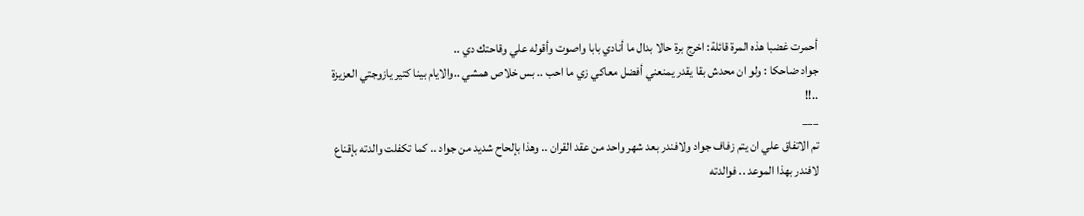أحمرت غضبا هذه المرة قائلة: اخرج برة حالا بدال ما أنادي بابا واصوت وأقوله علي وقاحتك دي ..
جواد ضاحكا : ولو ان محدش بقا يقدر يمنعني أفضل معاكي زي ما احب .. بس خلاص همشي ..والايام بينا كتير يازوجتي العزيزة ..!!
___
تم الاتفاق علي ان يتم زفاف جواد ولافندر بعد شهر واحد من عقد القران .. وهذا بإلحاح شديد من جواد .. كما تكفلت والدته بإقناع لافندر بهذا الموعد .. فوالدته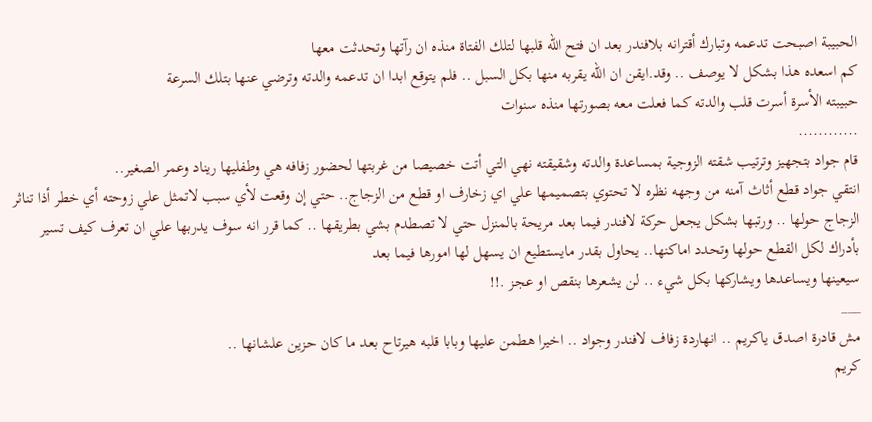الحبيبة اصبحت تدعمه وتبارك أقترانه بلافندر بعد ان فتح الله قلبها لتلك الفتاة منذه ان رآتها وتحدثت معها
كم اسعده هذا بشكل لا يوصف .. وقد.ايقن ان الله يقربه منها بكل السبل .. فلم يتوقع ابدا ان تدعمه والدته وترضي عنها بتلك السرعة
حبيبته الأسرة أسرت قلب والدته كما فعلت معه بصورتها منذه سنوات
............
قام جواد بتجهيز وترتيب شقته الزوجية بمساعدة والدته وشقيقته نهي التي أتت خصيصا من غربتها لحضور زفافه هي وطفليها ريناد وعمر الصغير..
انتقي جواد قطع أثاث آمنه من وجهه نظره لا تحتوي بتصميمها علي اي زخارف او قطع من الزجاج.. حتي إن وقعت لأي سبب لاتمثل علي زوحته أي خطر أذا تناثر الزجاج حولها .. ورتبها بشكل يجعل حركة لافندر فيما بعد مريحة بالمنزل حتي لا تصطدم بشي بطريقها .. كما قرر انه سوف يدربها علي ان تعرف كيف تسير بأدراك لكل القطع حولها وتحدد اماكنها.. يحاول بقدر مايستطيع ان يسهل لها امورها فيما بعد
سيعينها ويساعدها ويشاركها بكل شيء .. لن يشعرها بنقص او عجز .!!
___
مش قادرة اصدق ياكريم .. انهاردة زفاف لافندر وجواد .. اخيرا هطمن عليها وبابا قلبه هيرتاح بعد ما كان حزين علشانها ..
كريم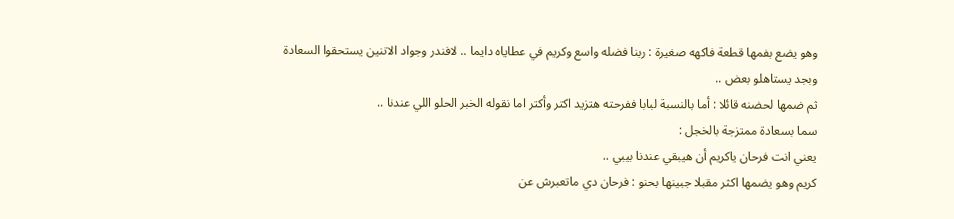وهو يضع بفمها قطعة فاكهه صغيرة : ربنا فضله واسع وكريم في عطاياه دايما .. لافندر وجواد الاتنين يستحقوا السعادة وبجد يستاهلو بعض ..
ثم ضمها لحضنه قائلا : أما بالنسبة لبابا ففرحته هتزيد اكتر وأكتر اما نقوله الخبر الحلو اللي عندنا ..
سما بسعادة ممتزجة بالخجل :
يعني انت فرحان ياكريم أن هيبقي عندنا بيبي ..
كريم وهو يضمها اكثر مقبلا جبينها بحنو : فرحان دي ماتعبرش عن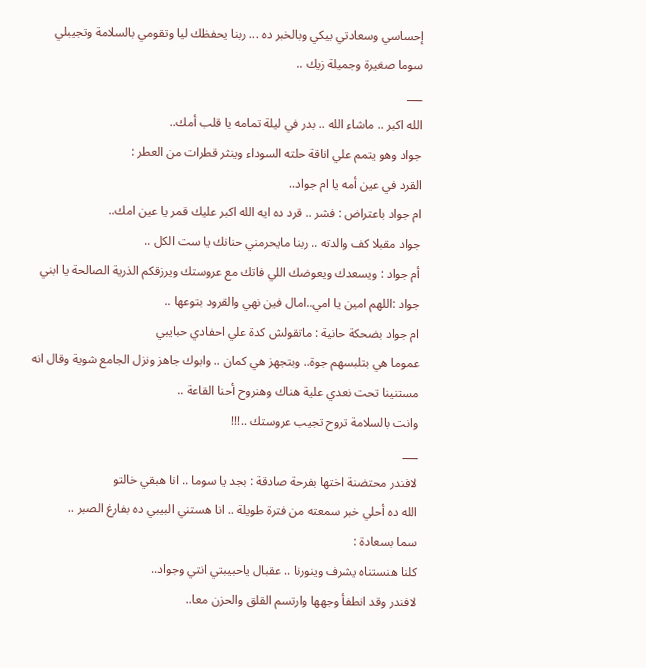إحساسي وسعادتي بيكي وبالخبر ده ... ربنا يحفظك ليا وتقومي بالسلامة وتجيبلي سوما صغيرة وجميلة زيك ..
___
الله اكبر .. ماشاء الله .. بدر في ليلة تمامه يا قلب أمك..
جواد وهو يتمم علي اناقة حلته السوداء وينثر قطرات من العطر :
القرد في عين أمه يا ام جواد..
ام جواد باعتراض : فشر .. قرد ده ايه الله اكبر عليك قمر يا عين امك..
جواد مقبلا كف والدته .. ربنا مايحرمني حنانك يا ست الكل ..
أم جواد : ويسعدك ويعوضك اللي فاتك مع عروستك ويرزقكم الذرية الصالحة يا ابني
جواد :اللهم امين يا امي..امال فين نهي والقرود بتوعها ..
ام جواد بضحكة حانية : ماتقولش كدة علي احفادي حبايبي
عموما هي بتلبسهم جوة.. وبتجهز هي كمان .. وابوك جاهز ونزل الجامع شوية وقال انه مستنينا تحت نعدي علية هناك وهنروح أحنا القاعة ..
وانت بالسلامة تروح تجيب عروستك ..!!!
___
لافندر محتضنة اختها بفرحة صادقة : بجد يا سوما .. انا هبقي خالتو
الله ده أحلي خبر سمعته من فترة طويلة .. انا هستني البيبي ده بفارغ الصبر ..
سما بسعادة :
كلنا هنستناه يشرف وينورنا .. عقبال ياحبيبتي انتي وجواد..
لافندر وقد انطفأ وجهها وارتسم القلق والحزن معا..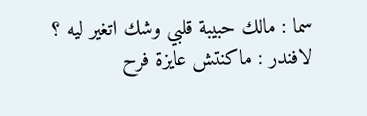سما : مالك حبيبة قلبي وشك اتغير ليه ؟
لافندر : ماكنتش عايزة فرح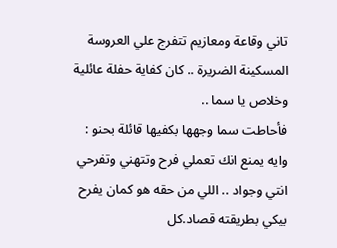تاني وقاعة ومعازيم تتفرج علي العروسة المسكينة الضريرة .. كان كفاية حفلة عائلية وخلاص يا سما ..
فأحاطت سما وجهها بكفيها قائلة بحنو :
وايه يمنع انك تعملي فرح وتتهني وتفرحي انتي وجواد .. اللي من حقه هو كمان يفرح بيكي بطريقته قصاد.كل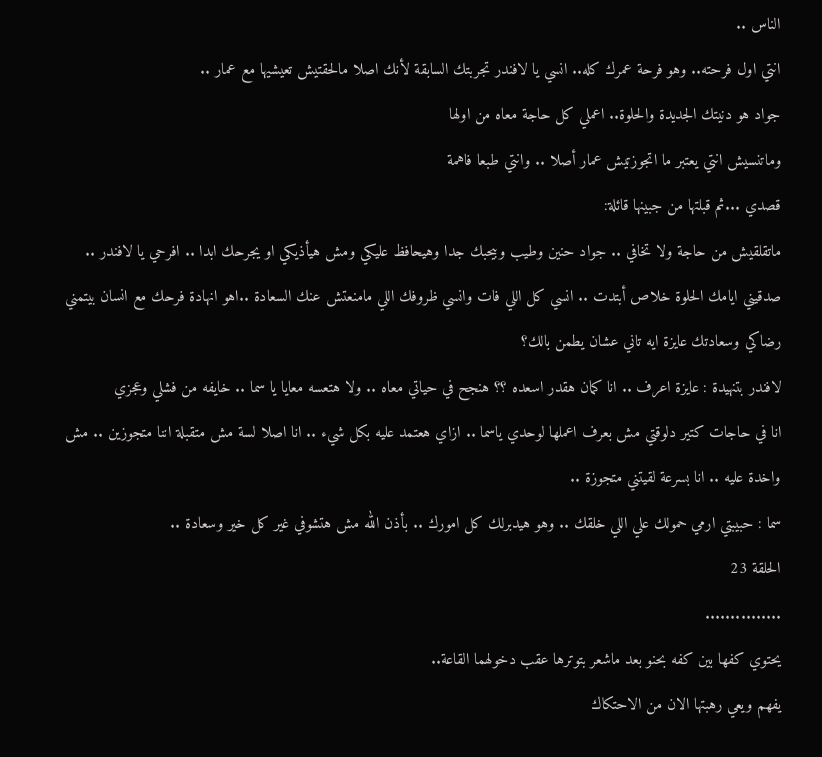الناس ..
انتي اول فرحته.. وهو فرحة عمرك كله.. انسي يا لافندر تجربتك السابقة لأنك اصلا مالحقتيش تعيشيها مع عمار ..
جواد هو دنيتك الجديدة والحلوة.. اعملي كل حاجة معاه من اولها
وماتنسيش انتي يعتبر ما اتجوزتيش عمار أصلا .. وانتي طبعا فاهمة
قصدي ...ثم قبلتها من جبينها قائلة:
ماتقلقيش من حاجة ولا تخافي .. جواد حنين وطيب وبيحبك جدا وهيحافظ عليكي ومش هيأذيكي او يجرحك ابدا .. افرحي يا لافندر .. صدقيني ايامك الحلوة خلاص أبتدت .. انسي كل اللي فات وانسي ظروفك اللي مامنعتش عنك السعادة ..اهو انهادة فرحك مع انسان بيتمني رضاكي وسعادتك عايزة ايه تاني عشان يطمن بالك؟
لافندر بتنهيدة : عايزة اعرف .. انا كمان هقدر اسعده ؟؟ هنجح في حياتي معاه .. ولا هتعسه معايا يا سما .. خايفه من فشلي وعجزي
انا في حاجات كتير دلوقتي مش بعرف اعملها لوحدي ياسما .. ازاي هعتمد عليه بكل شيء .. انا اصلا لسة مش متقبلة اننا متجوزين .. مش واخدة عليه .. انا بسرعة لقيتني متجوزة ..
سما : حبيبتي ارمي حمولك علي اللي خلقك .. وهو هيدبرلك كل امورك .. بأذن الله مش هتشوفي غير كل خير وسعادة ..
الحلقة 23
...............
يحتوي كفها بين كفه بحنو بعد ماشعر بتوترها عقب دخولهما القاعة..
يفهم ويعي رهبتها الان من الاحتكاك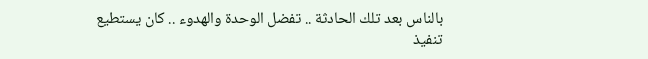بالناس بعد تلك الحادثة .. تفضل الوحدة والهدوء .. كان يستطيع تنفيذ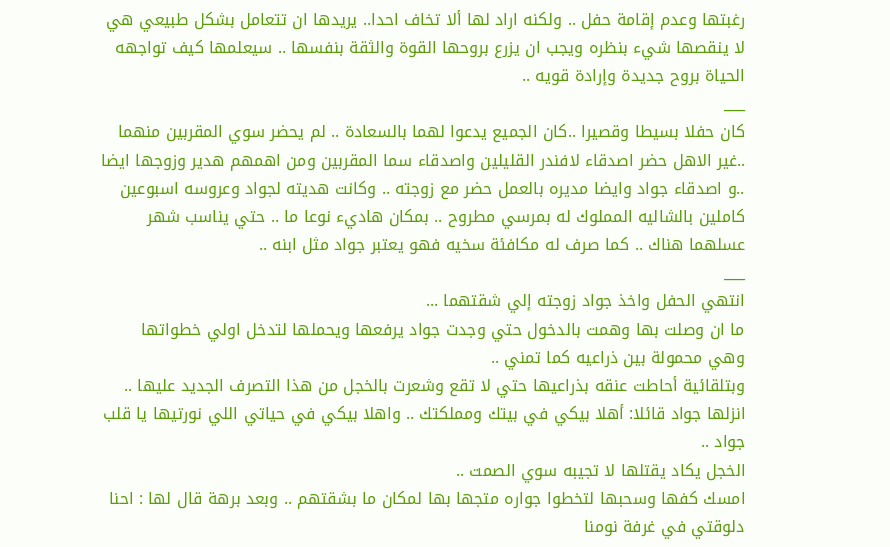رغبتها وعدم إقامة حفل .. ولكنه اراد لها ألا تخاف احدا.. يريدها ان تتعامل بشكل طبيعي هي لا ينقصها شيء بنظره ويجب ان يزرع بروحها القوة والثقة بنفسها .. سيعلمها كيف تواجهه الحياة بروح جديدة وإرادة قويه ..
___
كان حفلا بسيطا وقصيرا ..كان الجميع يدعوا لهما بالسعادة .. لم يحضر سوي المقربين منهما ..غير الاهل حضر اصدقاء لافندر القليلين واصدقاء سما المقربين ومن اهمهم هدير وزوجها ايضا ..و اصدقاء جواد وايضا مديره بالعمل حضر مع زوجته .. وكانت هديته لجواد وعروسه اسبوعين كاملين بالشاليه المملوك له بمرسي مطروح .. بمكان هاديء نوعا ما .. حتي يناسب شهر عسلهما هناك .. كما صرف له مكافئة سخيه فهو يعتبر جواد مثل ابنه ..
___
انتهي الحفل واخذ جواد زوجته إلي شقتهما ...
ما ان وصلت بها وهمت بالدخول حتي وجدت جواد يرفعها ويحملها لتدخل اولي خطواتها وهي محمولة بين ذراعيه كما تمني ..
وبتلقائية أحاطت عنقه بذراعيها حتي لا تقع وشعرت بالخجل من هذا التصرف الجديد عليها ..
انزلها جواد قائلا: أهلا بيكي في بيتك ومملكتك .. واهلا بيكي في حياتي اللي نورتيها يا قلب جواد ..
الخجل يكاد يقتلها لا تجيبه سوي الصمت ..
امسك كفها وسحبها لتخطوا جواره متجها بها لمكان ما بشقتهم .. وبعد برهة قال لها : احنا دلوقتي في غرفة نومنا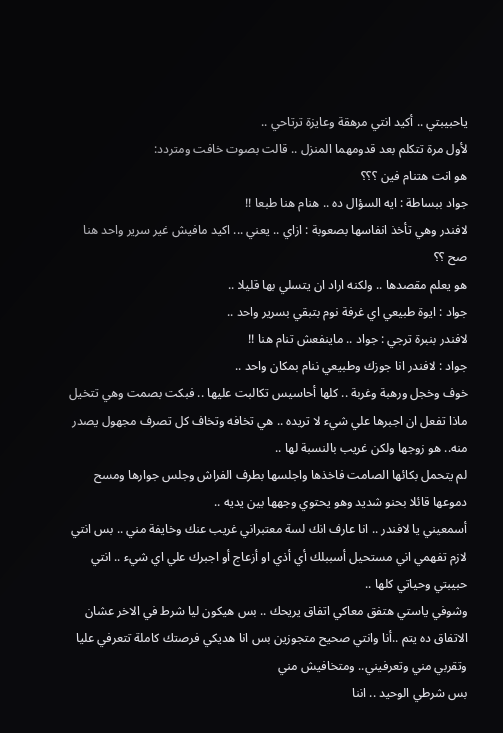ياحبيبتي .. أكيد انتي مرهقة وعايزة ترتاحي ..
لأول مرة تتكلم بعد قدومهما المنزل .. قالت بصوت خافت ومتردد:
هو انت هتنام فين ؟؟؟
جواد ببساطة : ايه السؤال ده .. هنام هنا طبعا !!
لافندر وهي تأخذ انفاسها بصعوبة : ازاي .. يعني ... اكيد مافيش غير سرير واحد هنا صح ؟؟
هو يعلم مقصدها .. ولكنه اراد ان يتسلي بها قليلا ..
جواد : ايوة طبيعي اي غرفة نوم بتبقي بسرير واحد ..
لافندر بنبرة ترجي : جواد .. ماينفعش تنام هنا !!
جواد : لافندر انا جوزك وطبيعي ننام بمكان واحد ..
خوف وخجل ورهبة وغربة .. كلها أحاسيس تكالبت عليها .. فبكت بصمت وهي تتخيل ماذا تفعل ان اجبرها علي شيء لا تريده .. هي تخافه وتخاف كل تصرف مجهول يصدر منه.. هو زوجها ولكن غريب بالنسبة لها ..
لم يتحمل بكائها الصامت فاخذها واجلسها بطرف الفراش وجلس جوارها ومسح دموعها قائلا بحنو شديد وهو يحتوي وجهها بين يديه ..
أسمعيني يا لافندر .. انا عارف انك لسة معتبراني غريب عنك وخايفة مني .. بس انتي لازم تفهمي اني مستحيل أسببلك أي أذي او أزعاج أو اجبرك علي اي شيء .. انتي حبيبتي وحياتي كلها ..
وشوفي ياستي هتفق معاكي اتفاق يريحك .. بس هيكون ليا شرط في الاخر عشان الاتفاق ده يتم ..أنا وانتي صحيح متجوزين بس انا هديكي فرصتك كاملة تتعرفي عليا وتقربي مني وتعرفيني.. ومتخافيش مني
بس شرطي الوحيد .. اننا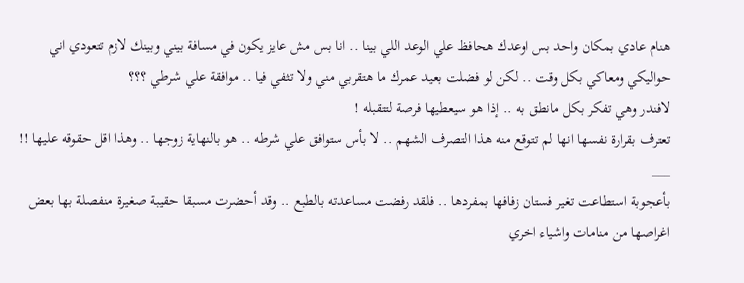هنام عادي بمكان واحد بس اوعدك هحافظ علي الوعد اللي بينا .. انا بس مش عايز يكون في مسافة بيني وبينك لازم تتعودي اني حواليكي ومعاكي بكل وقت .. لكن لو فضلت بعيد عمرك ما هتقربي مني ولا تثفي فيا .. موافقة علي شرطي ؟؟؟
لافندر وهي تفكر بكل مانطق به .. إذا هو سيعطيها فرصة لتتقبله !
تعترف بقرارة نفسها انها لم تتوقع منه هذا التصرف الشهم .. لا بأس ستوافق علي شرطه .. هو بالنهاية زوجها .. وهذا اقل حقوقه عليها !!
___
بأعجوبة استطاعت تغير فستان زفافها بمفردها .. فلقد رفضت مساعدته بالطبع .. وقد أحضرت مسبقا حقيبة صغيرة منفصلة بها بعض اغراصها من منامات واشياء اخري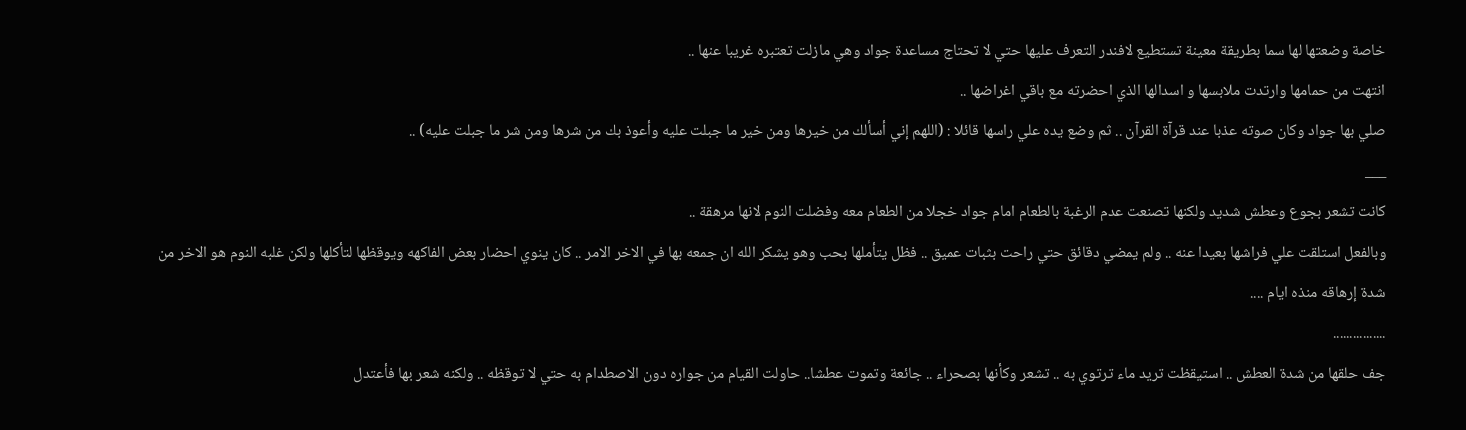خاصة وضعتها لها سما بطريقة معينة تستطيع لافندر التعرف عليها حتي لا تحتاج مساعدة جواد وهي مازلت تعتبره غريبا عنها ..
انتهت من حمامها وارتدت ملابسها و اسدالها الذي احضرته مع باقي اغراضها ..
صلي بها جواد وكان صوته عذبا عند قرآة القرآن .. ثم وضع يده علي راسها قائلا : (اللهم إني أسألك من خيرها ومن خير ما جبلت عليه وأعوذ بك من شرها ومن شر ما جبلت عليه) ..
___
كانت تشعر بجوع وعطش شديد ولكنها تصنعت عدم الرغبة بالطعام امام جواد خجلا من الطعام معه وفضلت النوم لانها مرهقة ..
وبالفعل استلقت علي فراشها بعيدا عنه .. ولم يمضي دقائق حتي راحت بثبات عميق .. فظل يتأملها بحب وهو يشكر الله ان جمعه بها في الاخر الامر .. كان ينوي احضار بعض الفاكهه ويوقظها لتأكلها ولكن غلبه النوم هو الاخر من شدة إرهاقه منذه ايام ....
................
جف حلقها من شدة العطش .. استيقظت تريد ماء ترتوي به .. تشعر وكأنها بصحراء .. جائعة وتموت عطشا.. حاولت القيام من جواره دون الاصطدام به حتي لا توقظه .. ولكنه شعر بها فأعتدل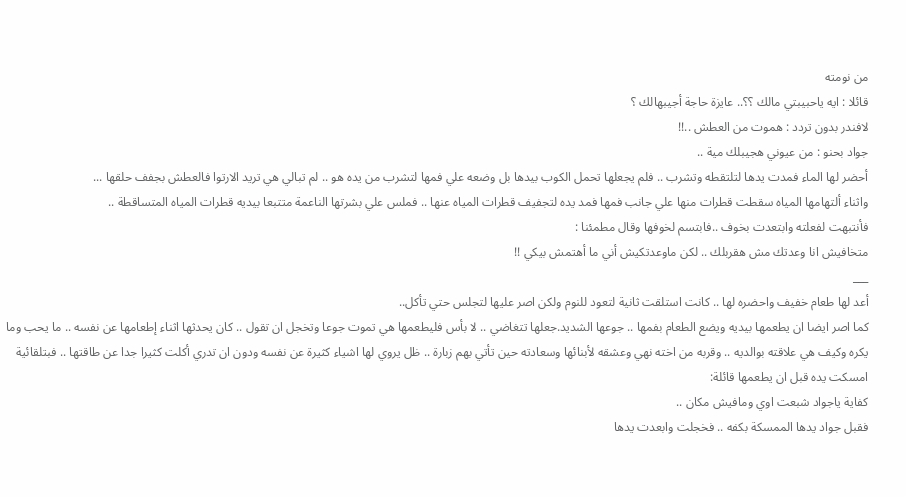من نومته
قائلا : ايه ياحبيبتي مالك ؟؟.. عايزة حاجة أجيبهالك ؟
لافندر بدون تردد : هموت من العطش ..!!
جواد بحنو : من عيوني هجيبلك مية ..
أحضر لها الماء فمدت يدها لتلتقطه وتشرب .. فلم يجعلها تحمل الكوب بيدها بل وضعه علي فمها لتشرب من يده هو .. لم تبالي هي تريد الارتوا فالعطش بجفف حلقها ...
واثناء ألتهامها المياه سقطت قطرات منها علي جانب فمها فمد يده لتجفيف قطرات المياه عنها .. فملس علي بشرتها الناعمة متتبعا بيديه قطرات المياه المتساقطة ..
فأنتبهت لفعلته وابتعدت بخوف ..فابتسم لخوفها وقال مطمئنا :
متخافيش انا وعدتك مش هقربلك .. لكن ماوعدتكيش أني ما أهتمش بيكي !!
___
أعد لها طعام خفيف واحضره لها .. كانت استلقت ثانية لتعود للنوم ولكن اصر عليها لتجلس حتي تأكل..
كما اصر ايضا ان يطعمها بيديه ويضع الطعام بفمها .. جوعها الشديد.جعلها تتغاضي .. لا بأس فليطعمها هي تموت جوعا وتخجل ان تقول .. كان يحدثها اثناء إطعامها عن نفسه .. ما يحب وما يكره وكيف هي علاقته بوالديه .. وقربه من اخته نهي وعشقه لأبنائها وسعادته حين تأتي بهم زبارة .. ظل يروي لها اشياء كثيرة عن نفسه ودون ان تدري أكلت كثيرا جدا عن طاقتها .. فبتلقائية امسكت يده قبل ان يطعمها قائلة:
كفاية ياجواد شبعت اوي ومافيش مكان ..
فقبل جواد يدها الممسكة بكفه .. فخجلت وابعدت يدها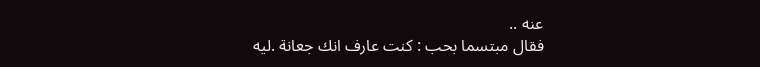عنه ..
فقال مبتسما بحب : كنت عارف انك جعانة .ليه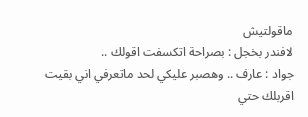ماقولتيش
لافندر بخجل : بصراحة اتكسفت اقولك ..
جواد : عارف .. وهصبر عليكي لحد ماتعرفي اني بقيت اقربلك حتي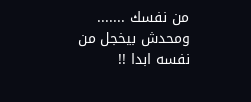من نفسك ....... ومحدش بيخجل من نفسه ابدا !!